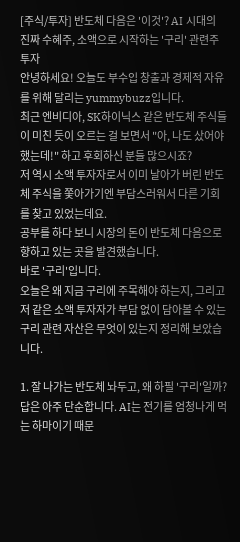[주식/투자] 반도체 다음은 '이것'? AI 시대의 진짜 수혜주, 소액으로 시작하는 '구리' 관련주 투자
안녕하세요! 오늘도 부수입 창출과 경제적 자유를 위해 달리는 yummybuzz입니다.
최근 엔비디아, SK하이닉스 같은 반도체 주식들이 미친 듯이 오르는 걸 보면서 "아, 나도 샀어야 했는데!" 하고 후회하신 분들 많으시죠?
저 역시 소액 투자자로서 이미 날아가 버린 반도체 주식을 쫓아가기엔 부담스러워서 다른 기회를 찾고 있었는데요.
공부를 하다 보니 시장의 돈이 반도체 다음으로 향하고 있는 곳을 발견했습니다.
바로 '구리'입니다.
오늘은 왜 지금 구리에 주목해야 하는지, 그리고 저 같은 소액 투자자가 부담 없이 담아볼 수 있는 구리 관련 자산은 무엇이 있는지 정리해 보았습니다.

1. 잘 나가는 반도체 놔두고, 왜 하필 '구리'일까?
답은 아주 단순합니다. AI는 전기를 엄청나게 먹는 하마이기 때문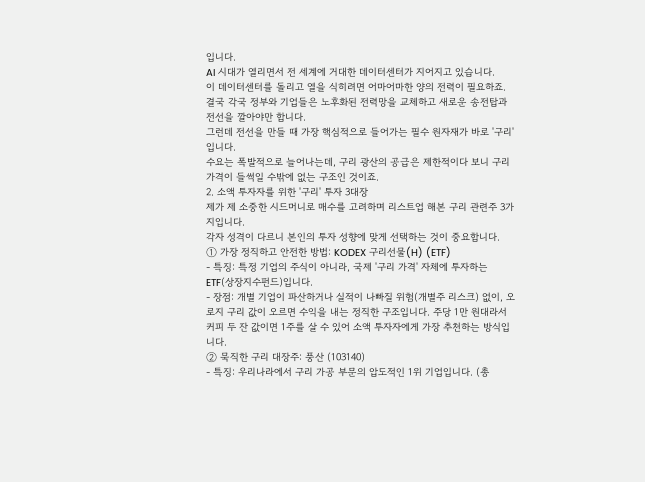입니다.
AI 시대가 열리면서 전 세계에 거대한 데이터센터가 지어지고 있습니다.
이 데이터센터를 돌리고 열을 식히려면 어마어마한 양의 전력이 필요하죠.
결국 각국 정부와 기업들은 노후화된 전력망을 교체하고 새로운 송전탑과 전선을 깔아야만 합니다.
그런데 전선을 만들 때 가장 핵심적으로 들어가는 필수 원자재가 바로 '구리'입니다.
수요는 폭발적으로 늘어나는데, 구리 광산의 공급은 제한적이다 보니 구리 가격이 들썩일 수밖에 없는 구조인 것이죠.
2. 소액 투자자를 위한 '구리' 투자 3대장
제가 제 소중한 시드머니로 매수를 고려하며 리스트업 해본 구리 관련주 3가지입니다.
각자 성격이 다르니 본인의 투자 성향에 맞게 선택하는 것이 중요합니다.
① 가장 정직하고 안전한 방법: KODEX 구리선물(H) (ETF)
- 특징: 특정 기업의 주식이 아니라, 국제 '구리 가격' 자체에 투자하는 ETF(상장지수펀드)입니다.
- 장점: 개별 기업이 파산하거나 실적이 나빠질 위험(개별주 리스크) 없이, 오로지 구리 값이 오르면 수익을 내는 정직한 구조입니다. 주당 1만 원대라서 커피 두 잔 값이면 1주를 살 수 있어 소액 투자자에게 가장 추천하는 방식입니다.
② 묵직한 구리 대장주: 풍산 (103140)
- 특징: 우리나라에서 구리 가공 부문의 압도적인 1위 기업입니다. (총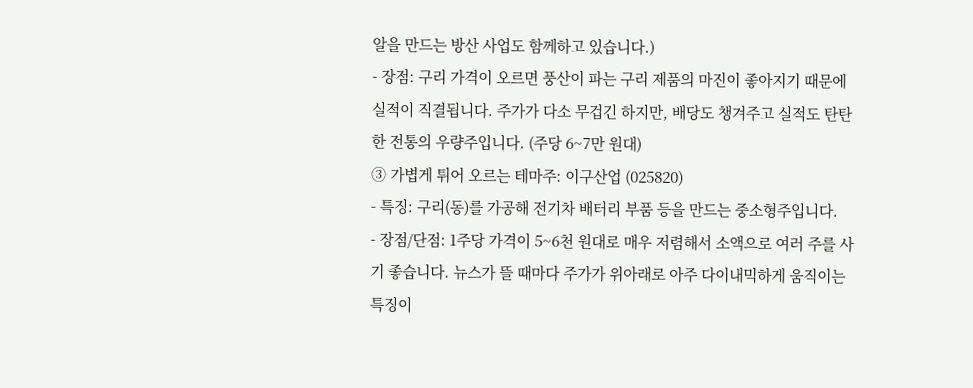알을 만드는 방산 사업도 함께하고 있습니다.)
- 장점: 구리 가격이 오르면 풍산이 파는 구리 제품의 마진이 좋아지기 때문에 실적이 직결됩니다. 주가가 다소 무겁긴 하지만, 배당도 챙겨주고 실적도 탄탄한 전통의 우량주입니다. (주당 6~7만 원대)
③ 가볍게 튀어 오르는 테마주: 이구산업 (025820)
- 특징: 구리(동)를 가공해 전기차 배터리 부품 등을 만드는 중소형주입니다.
- 장점/단점: 1주당 가격이 5~6천 원대로 매우 저렴해서 소액으로 여러 주를 사기 좋습니다. 뉴스가 뜰 때마다 주가가 위아래로 아주 다이내믹하게 움직이는 특징이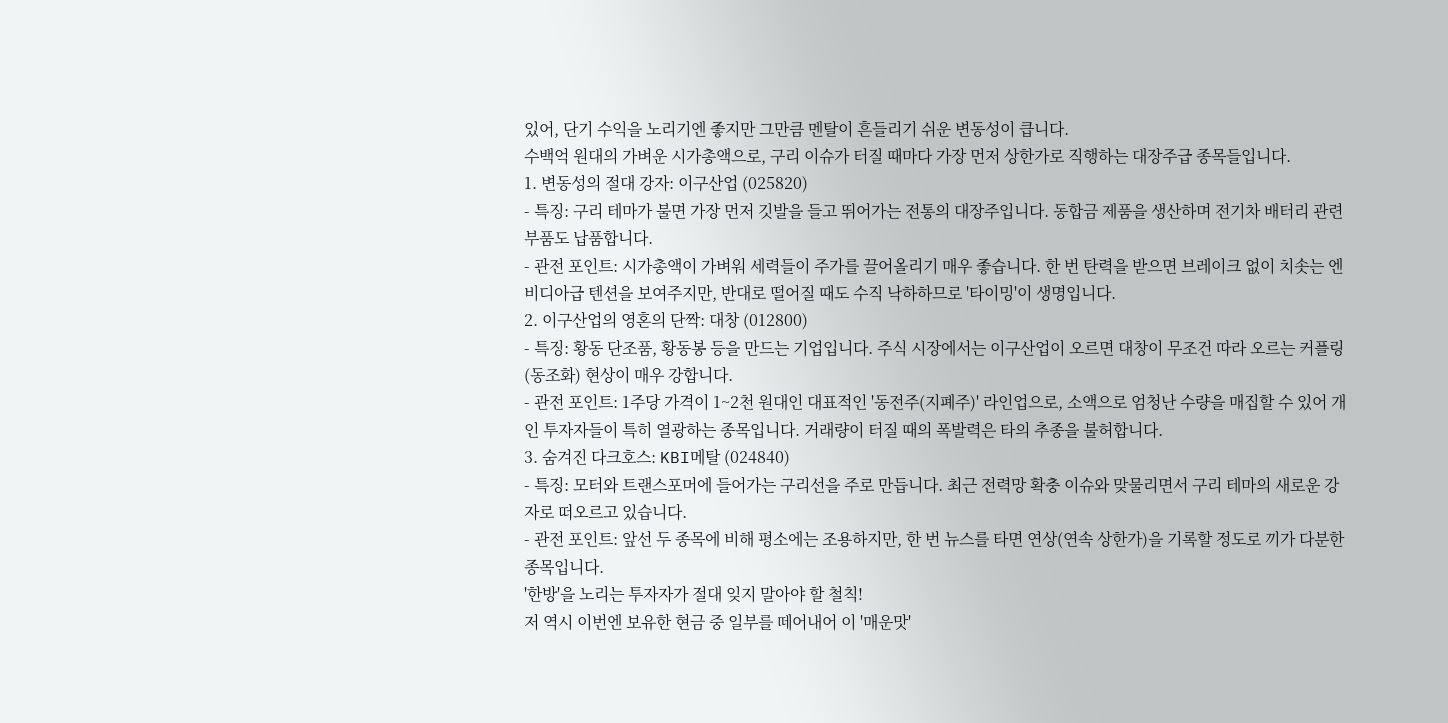있어, 단기 수익을 노리기엔 좋지만 그만큼 멘탈이 흔들리기 쉬운 변동성이 큽니다.
수백억 원대의 가벼운 시가총액으로, 구리 이슈가 터질 때마다 가장 먼저 상한가로 직행하는 대장주급 종목들입니다.
1. 변동성의 절대 강자: 이구산업 (025820)
- 특징: 구리 테마가 불면 가장 먼저 깃발을 들고 뛰어가는 전통의 대장주입니다. 동합금 제품을 생산하며 전기차 배터리 관련 부품도 납품합니다.
- 관전 포인트: 시가총액이 가벼워 세력들이 주가를 끌어올리기 매우 좋습니다. 한 번 탄력을 받으면 브레이크 없이 치솟는 엔비디아급 텐션을 보여주지만, 반대로 떨어질 때도 수직 낙하하므로 '타이밍'이 생명입니다.
2. 이구산업의 영혼의 단짝: 대창 (012800)
- 특징: 황동 단조품, 황동봉 등을 만드는 기업입니다. 주식 시장에서는 이구산업이 오르면 대창이 무조건 따라 오르는 커플링(동조화) 현상이 매우 강합니다.
- 관전 포인트: 1주당 가격이 1~2천 원대인 대표적인 '동전주(지폐주)' 라인업으로, 소액으로 엄청난 수량을 매집할 수 있어 개인 투자자들이 특히 열광하는 종목입니다. 거래량이 터질 때의 폭발력은 타의 추종을 불허합니다.
3. 숨겨진 다크호스: KBI메탈 (024840)
- 특징: 모터와 트랜스포머에 들어가는 구리선을 주로 만듭니다. 최근 전력망 확충 이슈와 맞물리면서 구리 테마의 새로운 강자로 떠오르고 있습니다.
- 관전 포인트: 앞선 두 종목에 비해 평소에는 조용하지만, 한 번 뉴스를 타면 연상(연속 상한가)을 기록할 정도로 끼가 다분한 종목입니다.
'한방'을 노리는 투자자가 절대 잊지 말아야 할 철칙!
저 역시 이번엔 보유한 현금 중 일부를 떼어내어 이 '매운맛'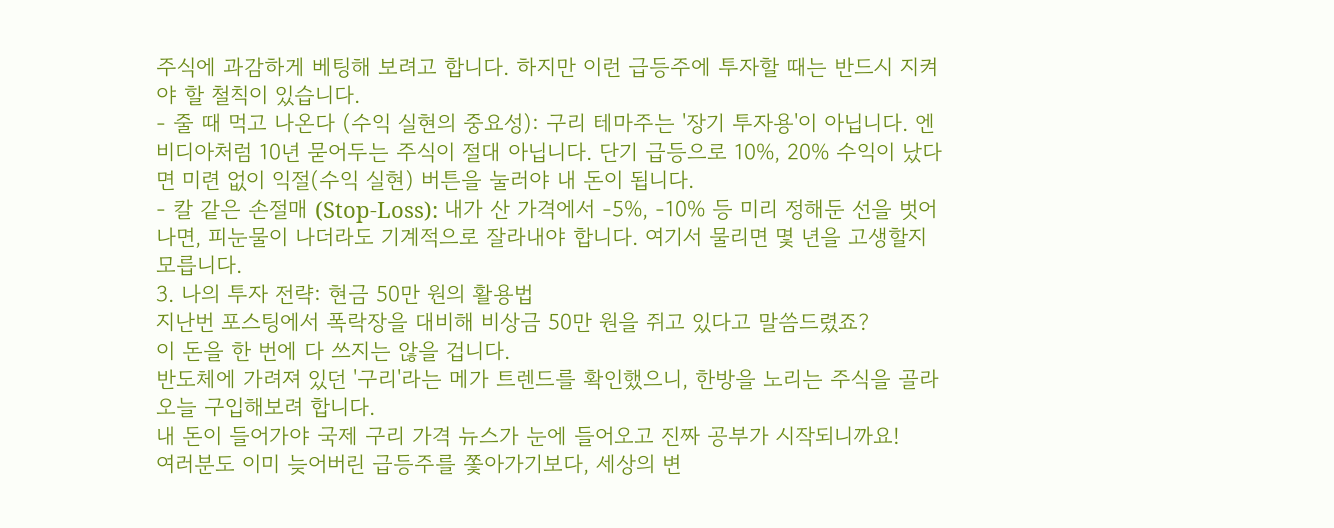주식에 과감하게 베팅해 보려고 합니다. 하지만 이런 급등주에 투자할 때는 반드시 지켜야 할 철칙이 있습니다.
- 줄 때 먹고 나온다 (수익 실현의 중요성): 구리 테마주는 '장기 투자용'이 아닙니다. 엔비디아처럼 10년 묻어두는 주식이 절대 아닙니다. 단기 급등으로 10%, 20% 수익이 났다면 미련 없이 익절(수익 실현) 버튼을 눌러야 내 돈이 됩니다.
- 칼 같은 손절매 (Stop-Loss): 내가 산 가격에서 -5%, -10% 등 미리 정해둔 선을 벗어나면, 피눈물이 나더라도 기계적으로 잘라내야 합니다. 여기서 물리면 몇 년을 고생할지 모릅니다.
3. 나의 투자 전략: 현금 50만 원의 활용법
지난번 포스팅에서 폭락장을 대비해 비상금 50만 원을 쥐고 있다고 말씀드렸죠?
이 돈을 한 번에 다 쓰지는 않을 겁니다.
반도체에 가려져 있던 '구리'라는 메가 트렌드를 확인했으니, 한방을 노리는 주식을 골라 오늘 구입해보려 합니다.
내 돈이 들어가야 국제 구리 가격 뉴스가 눈에 들어오고 진짜 공부가 시작되니까요!
여러분도 이미 늦어버린 급등주를 쫓아가기보다, 세상의 변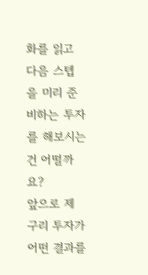화를 읽고 다음 스텝을 미리 준비하는 투자를 해보시는 건 어떨까요?
앞으로 제 구리 투자가 어떤 결과를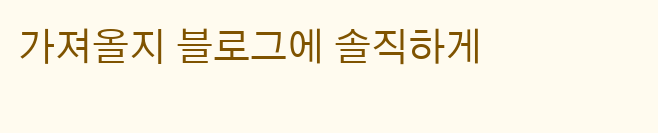가져올지 블로그에 솔직하게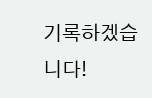기록하겠습니다!